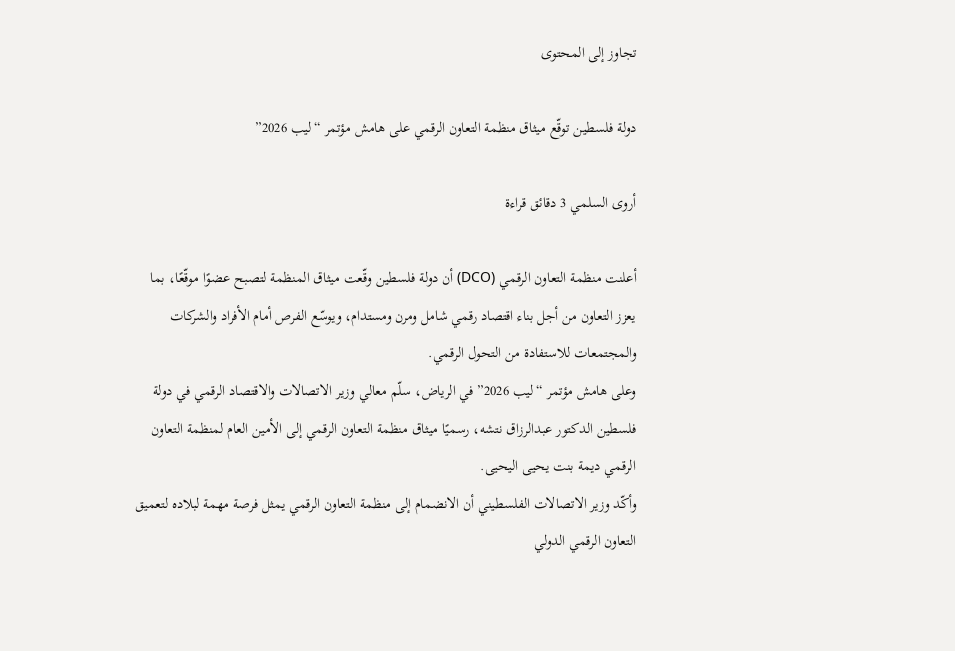تجاوز إلى المحتوى

دولة فلسطين توقّع ميثاق منظمة التعاون الرقمي على هامش مؤتمر “ليب 2026”

أروى السلمي 3 دقائق قراءة

أعلنت منظمة التعاون الرقمي (DCO) أن دولة فلسطين وقّعت ميثاق المنظمة لتصبح عضوًا موقّعًا، بما يعزز التعاون من أجل بناء اقتصاد رقمي شامل ومرن ومستدام، ويوسّع الفرص أمام الأفراد والشركات والمجتمعات للاستفادة من التحول الرقمي.
وعلى هامش مؤتمر “ليب 2026” في الرياض، سلّم معالي وزير الاتصالات والاقتصاد الرقمي في دولة فلسطين الدكتور عبدالرزاق نتشه، رسميًا ميثاق منظمة التعاون الرقمي إلى الأمين العام لمنظمة التعاون الرقمي ديمة بنت يحيى اليحيى.
وأكّد وزير الاتصالات الفلسطيني أن الانضمام إلى منظمة التعاون الرقمي يمثل فرصة مهمة لبلاده لتعميق التعاون الرقمي الدولي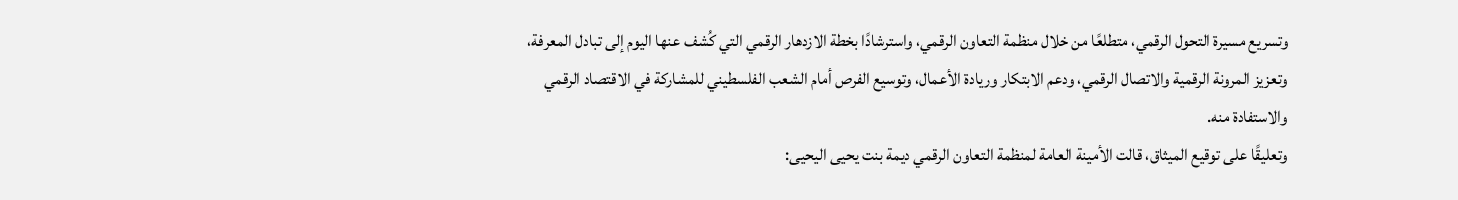وتسريع مسيرة التحول الرقمي، متطلعًا من خلال منظمة التعاون الرقمي، واسترشادًا بخطة الازدهار الرقمي التي كُشف عنها اليوم إلى تبادل المعرفة، وتعزيز المرونة الرقمية والاتصال الرقمي، ودعم الابتكار وريادة الأعمال، وتوسيع الفرص أمام الشعب الفلسطيني للمشاركة في الاقتصاد الرقمي والاستفادة منه.
وتعليقًا على توقيع الميثاق، قالت الأمينة العامة لمنظمة التعاون الرقمي ديمة بنت يحيى اليحيى: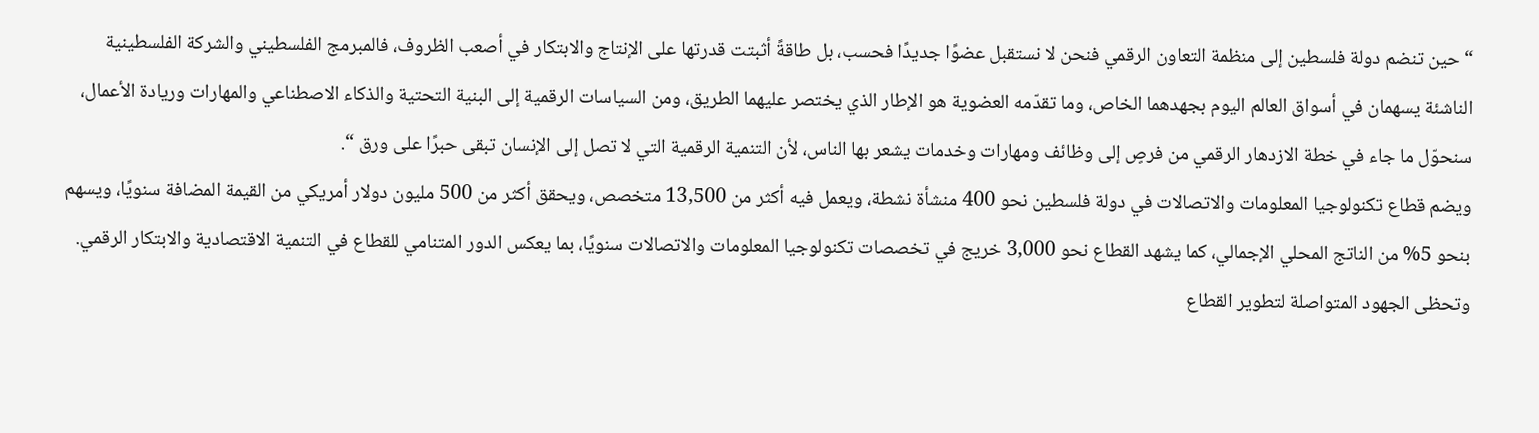“حين تنضم دولة فلسطين إلى منظمة التعاون الرقمي فنحن لا نستقبل عضوًا جديدًا فحسب، بل طاقةً أثبتت قدرتها على الإنتاج والابتكار في أصعب الظروف، فالمبرمج الفلسطيني والشركة الفلسطينية الناشئة يسهمان في أسواق العالم اليوم بجهدهما الخاص، وما تقدّمه العضوية هو الإطار الذي يختصر عليهما الطريق، ومن السياسات الرقمية إلى البنية التحتية والذكاء الاصطناعي والمهارات وريادة الأعمال، سنحوّل ما جاء في خطة الازدهار الرقمي من فرصٍ إلى وظائف ومهارات وخدمات يشعر بها الناس، لأن التنمية الرقمية التي لا تصل إلى الإنسان تبقى حبرًا على ورق “.
ويضم قطاع تكنولوجيا المعلومات والاتصالات في دولة فلسطين نحو 400 منشأة نشطة، ويعمل فيه أكثر من 13,500 متخصص، ويحقق أكثر من 500 مليون دولار أمريكي من القيمة المضافة سنويًا، ويسهم بنحو 5% من الناتج المحلي الإجمالي، كما يشهد القطاع نحو 3,000 خريج في تخصصات تكنولوجيا المعلومات والاتصالات سنويًا، بما يعكس الدور المتنامي للقطاع في التنمية الاقتصادية والابتكار الرقمي.
وتحظى الجهود المتواصلة لتطوير القطاع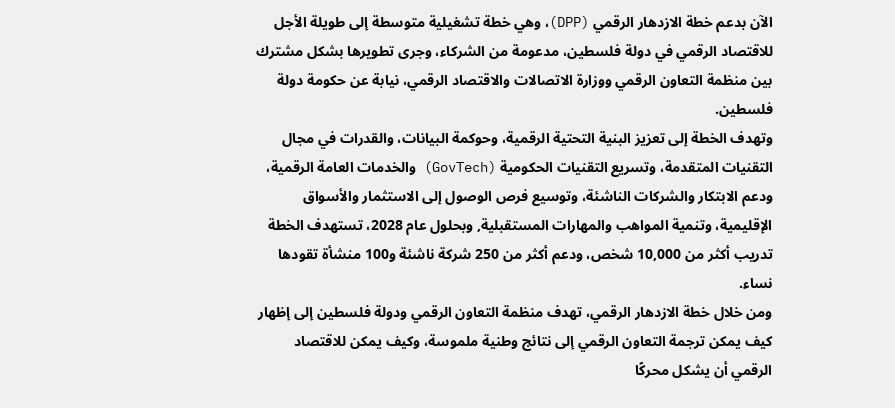الآن بدعم خطة الازدهار الرقمي (DPP)، وهي خطة تشغيلية متوسطة إلى طويلة الأجل للاقتصاد الرقمي في دولة فلسطين، مدعومة من الشركاء، وجرى تطويرها بشكل مشترك بين منظمة التعاون الرقمي ووزارة الاتصالات والاقتصاد الرقمي، نيابة عن حكومة دولة فلسطين.
وتهدف الخطة إلى تعزيز البنية التحتية الرقمية، وحوكمة البيانات، والقدرات في مجال التقنيات المتقدمة، وتسريع التقنيات الحكومية (GovTech) والخدمات العامة الرقمية، ودعم الابتكار والشركات الناشئة، وتوسيع فرص الوصول إلى الاستثمار والأسواق الإقليمية، وتنمية المواهب والمهارات المستقبلية, وبحلول عام 2028، تستهدف الخطة تدريب أكثر من 10,000 شخص، ودعم أكثر من 250 شركة ناشئة و100 منشأة تقودها نساء.
ومن خلال خطة الازدهار الرقمي، تهدف منظمة التعاون الرقمي ودولة فلسطين إلى إظهار كيف يمكن ترجمة التعاون الرقمي إلى نتائج وطنية ملموسة، وكيف يمكن للاقتصاد الرقمي أن يشكل محركًا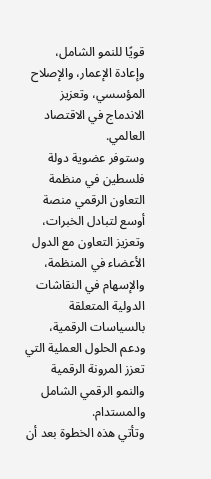قويًا للنمو الشامل، وإعادة الإعمار، والإصلاح المؤسسي، وتعزيز الاندماج في الاقتصاد العالمي.
وستوفر عضوية دولة فلسطين في منظمة التعاون الرقمي منصة أوسع لتبادل الخبرات، وتعزيز التعاون مع الدول الأعضاء في المنظمة، والإسهام في النقاشات الدولية المتعلقة بالسياسات الرقمية، ودعم الحلول العملية التي تعزز المرونة الرقمية والنمو الرقمي الشامل والمستدام.
وتأتي هذه الخطوة بعد أن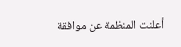أعلنت المنظمة عن موافقة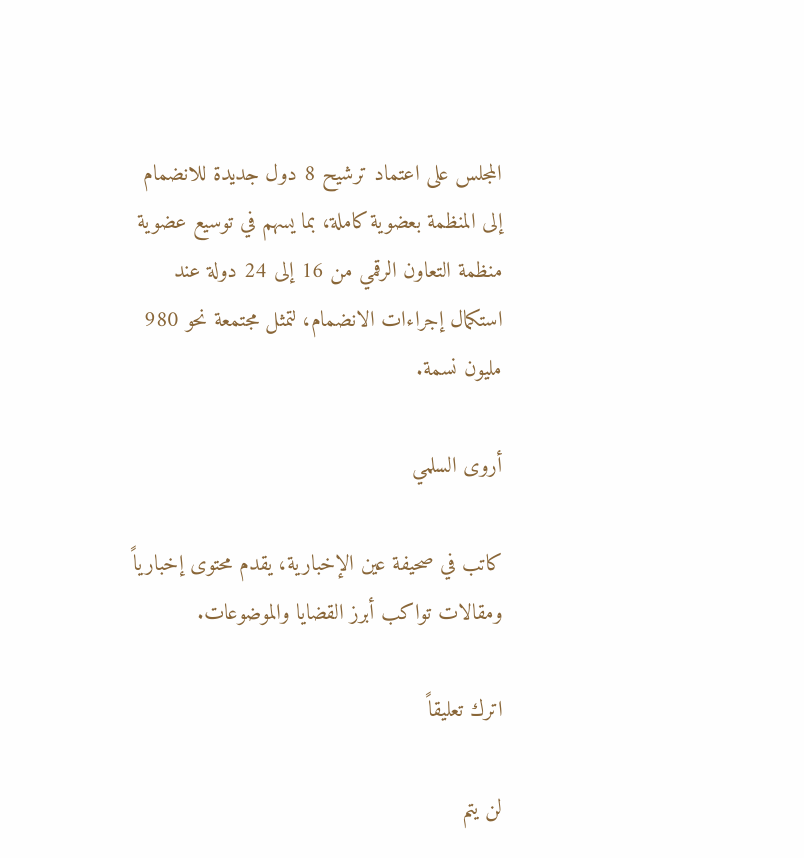المجلس على اعتماد ترشيح 8 دول جديدة للانضمام إلى المنظمة بعضوية كاملة، بما يسهم في توسيع عضوية منظمة التعاون الرقمي من 16 إلى 24 دولة عند استكمال إجراءات الانضمام، لتمثل مجتمعة نحو 980 مليون نسمة.

أروى السلمي

كاتب في صحيفة عين الإخبارية، يقدم محتوى إخبارياً ومقالات تواكب أبرز القضايا والموضوعات.

اترك تعليقاً

لن يتم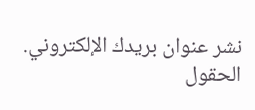نشر عنوان بريدك الإلكتروني. الحقول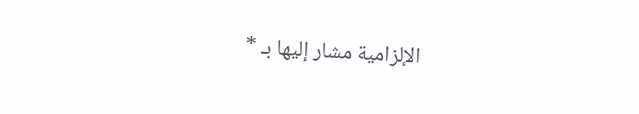الإلزامية مشار إليها بـ *